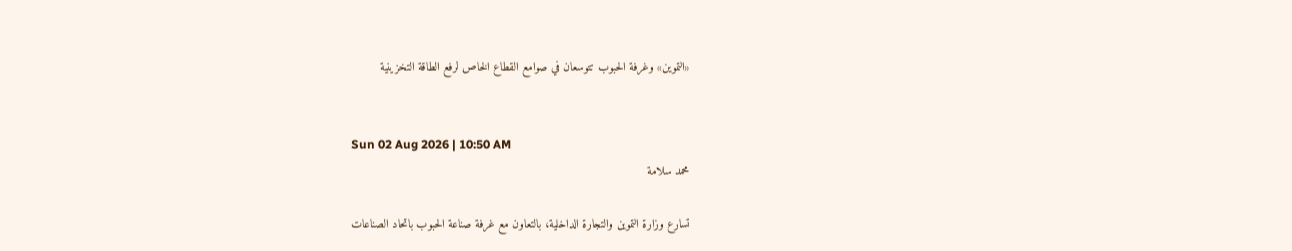«التموين» وغرفة الحبوب تتوسعان في صوامع القطاع الخاص لرفع الطاقة التخزينية


Sun 02 Aug 2026 | 10:50 AM
محمد سلامة

تسارع وزارة التموين والتجارة الداخلية، بالتعاون مع غرفة صناعة الحبوب باتحاد الصناعات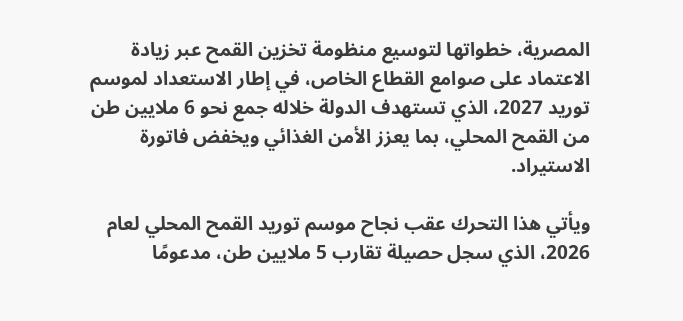المصرية، خطواتها لتوسيع منظومة تخزين القمح عبر زيادة الاعتماد على صوامع القطاع الخاص، في إطار الاستعداد لموسم توريد 2027، الذي تستهدف الدولة خلاله جمع نحو 6 ملايين طن من القمح المحلي، بما يعزز الأمن الغذائي ويخفض فاتورة الاستيراد.

ويأتي هذا التحرك عقب نجاح موسم توريد القمح المحلي لعام 2026، الذي سجل حصيلة تقارب 5 ملايين طن، مدعومًا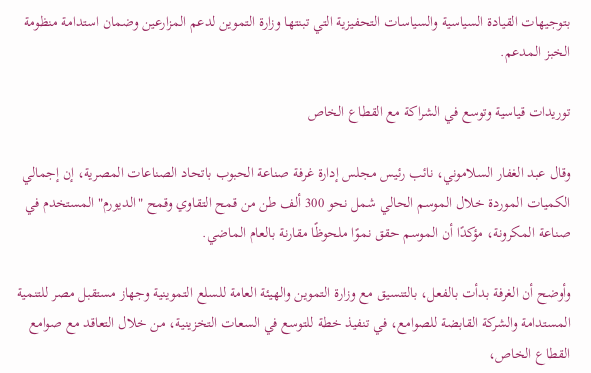بتوجيهات القيادة السياسية والسياسات التحفيزية التي تبنتها وزارة التموين لدعم المزارعين وضمان استدامة منظومة الخبز المدعم.

توريدات قياسية وتوسع في الشراكة مع القطاع الخاص

وقال عبد الغفار السلاموني، نائب رئيس مجلس إدارة غرفة صناعة الحبوب باتحاد الصناعات المصرية، إن إجمالي الكميات الموردة خلال الموسم الحالي شمل نحو 300 ألف طن من قمح التقاوي وقمح "الديورم" المستخدم في صناعة المكرونة، مؤكدًا أن الموسم حقق نموًا ملحوظًا مقارنة بالعام الماضي.

وأوضح أن الغرفة بدأت بالفعل، بالتنسيق مع وزارة التموين والهيئة العامة للسلع التموينية وجهاز مستقبل مصر للتنمية المستدامة والشركة القابضة للصوامع، في تنفيذ خطة للتوسع في السعات التخزينية، من خلال التعاقد مع صوامع القطاع الخاص،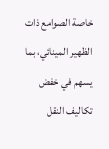خاصة الصوامع ذات الظهير المينائي، بما يسهم في خفض تكاليف النقل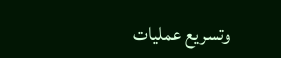وتسريع عمليات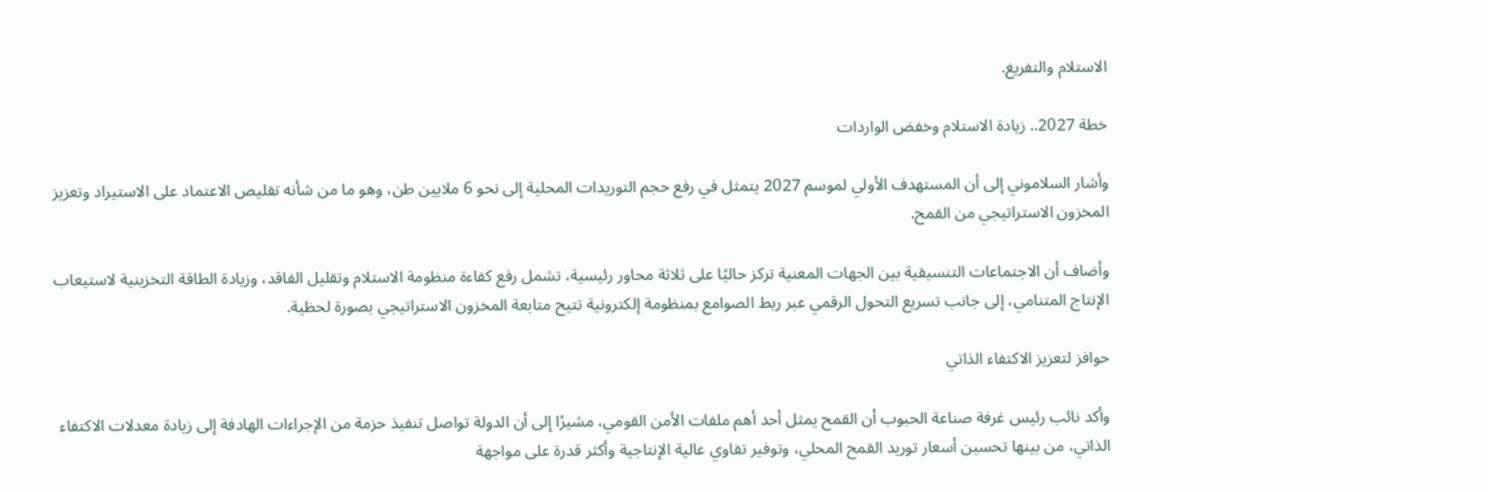الاستلام والتفريغ.

خطة 2027.. زيادة الاستلام وخفض الواردات

وأشار السلاموني إلى أن المستهدف الأولي لموسم 2027 يتمثل في رفع حجم التوريدات المحلية إلى نحو 6 ملايين طن، وهو ما من شأنه تقليص الاعتماد على الاستيراد وتعزيز المخزون الاستراتيجي من القمح.

وأضاف أن الاجتماعات التنسيقية بين الجهات المعنية تركز حاليًا على ثلاثة محاور رئيسية، تشمل رفع كفاءة منظومة الاستلام وتقليل الفاقد، وزيادة الطاقة التخزينية لاستيعاب الإنتاج المتنامي، إلى جانب تسريع التحول الرقمي عبر ربط الصوامع بمنظومة إلكترونية تتيح متابعة المخزون الاستراتيجي بصورة لحظية.

حوافز لتعزيز الاكتفاء الذاتي

وأكد نائب رئيس غرفة صناعة الحبوب أن القمح يمثل أحد أهم ملفات الأمن القومي، مشيرًا إلى أن الدولة تواصل تنفيذ حزمة من الإجراءات الهادفة إلى زيادة معدلات الاكتفاء الذاتي، من بينها تحسين أسعار توريد القمح المحلي، وتوفير تقاوي عالية الإنتاجية وأكثر قدرة على مواجهة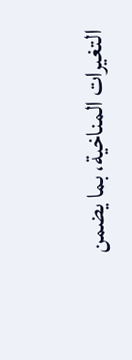التغيرات المناخية، بما يضمن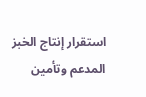استقرار إنتاج الخبز المدعم وتأمين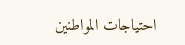احتياجات المواطنين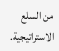من السلع الاستراتيجية.